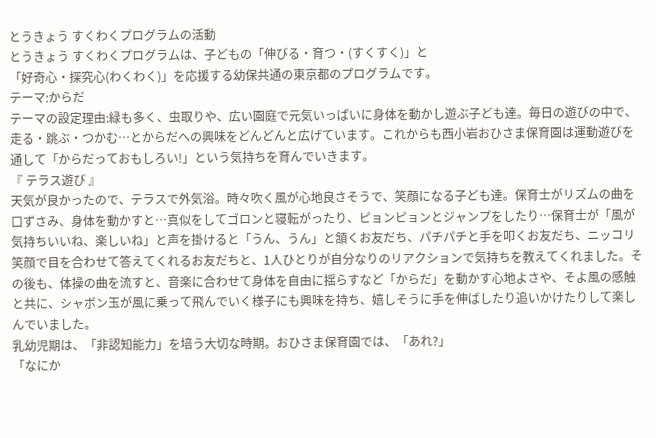とうきょう すくわくプログラムの活動
とうきょう すくわくプログラムは、子どもの「伸びる・育つ・(すくすく)」と
「好奇心・探究心(わくわく)」を応援する幼保共通の東京都のプログラムです。
テーマ:からだ
テーマの設定理由:緑も多く、虫取りや、広い園庭で元気いっぱいに身体を動かし遊ぶ子ども達。毎日の遊びの中で、走る・跳ぶ・つかむ…とからだへの興味をどんどんと広げています。これからも西小岩おひさま保育園は運動遊びを通して「からだっておもしろい!」という気持ちを育んでいきます。
『 テラス遊び 』
天気が良かったので、テラスで外気浴。時々吹く風が心地良さそうで、笑顔になる子ども達。保育士がリズムの曲を口ずさみ、身体を動かすと…真似をしてゴロンと寝転がったり、ピョンピョンとジャンプをしたり…保育士が「風が気持ちいいね、楽しいね」と声を掛けると「うん、うん」と頷くお友だち、パチパチと手を叩くお友だち、ニッコリ笑顔で目を合わせて答えてくれるお友だちと、1人ひとりが自分なりのリアクションで気持ちを教えてくれました。その後も、体操の曲を流すと、音楽に合わせて身体を自由に揺らすなど「からだ」を動かす心地よさや、そよ風の感触と共に、シャボン玉が風に乗って飛んでいく様子にも興味を持ち、嬉しそうに手を伸ばしたり追いかけたりして楽しんでいました。
乳幼児期は、「非認知能力」を培う大切な時期。おひさま保育園では、「あれ?」
「なにか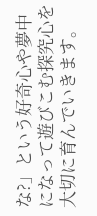な?」という好奇心や夢中になって遊びこむ探究心を大切に育んでいきます。